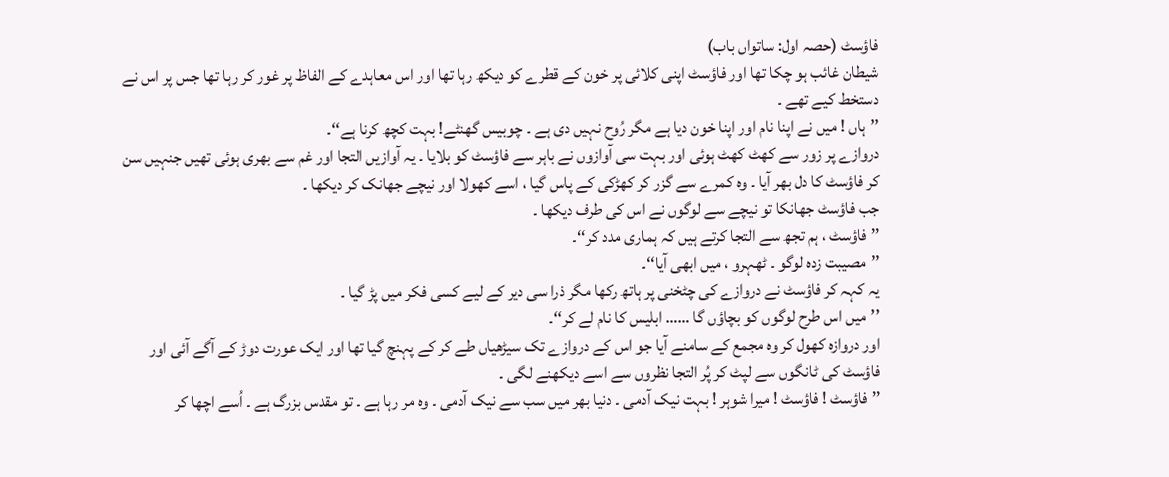فاؤسٹ (حصہ اول: ساتواں باب)
شیطان غائب ہو چکا تھا اور فاؤسٹ اپنی کلائی پر خون کے قطرے کو دیکھ رہا تھا اور اس معاہدے کے الفاظ پر غور کر رہا تھا جس پر اس نے دستخط کیے تھے ۔
’’ہاں ! میں نے اپنا نام اور اپنا خون دیا ہے مگر رُوح نہیں دی ہے ۔ چوبیس گھنٹے! بہت کچھ کرنا ہے‘‘۔
دروازے پر زور سے کھٹ کھٹ ہوئی اور بہت سی آوازوں نے باہر سے فاؤسٹ کو بلایا ۔ یہ آوازیں التجا اور غم سے بھری ہوئی تھیں جنہیں سن کر فاؤسٹ کا دل بھر آیا ۔ وہ کمرے سے گزر کر کھڑکی کے پاس گیا ، اسے کھولا اور نیچے جھانک کر دیکھا ۔
جب فاؤسٹ جھانکا تو نیچے سے لوگوں نے اس کی طرف دیکھا ۔
’’فاؤسٹ ، ہم تجھ سے التجا کرتے ہیں کہ ہماری مدد کر‘‘۔
’’مصیبت زدہ لوگو ۔ ٹھہرو ، میں ابھی آیا‘‘۔
یہ کہہ کر فاؤسٹ نے دروازے کی چٹخنی پر ہاتھ رکھا مگر ذرا سی دیر کے لیے کسی فکر میں پڑ گیا ۔
’’میں اس طرح لوگوں کو بچاؤں گا …… ابلیس کا نام لے کر‘‘۔
اور دروازہ کھول کر وہ مجمع کے سامنے آیا جو اس کے دروازے تک سیڑھیاں طے کر کے پہنچ گیا تھا اور ایک عورت دوڑ کے آگے آئی اور فاؤسٹ کی ٹانگوں سے لپٹ کر پُر التجا نظروں سے اسے دیکھنے لگی ۔
’’فاؤسٹ ! فاؤسٹ ! میرا شوہر ! بہت نیک آدمی ۔ دنیا بھر میں سب سے نیک آدمی ۔ وہ مر رہا ہے ۔ تو مقدس بزرگ ہے ۔ اُسے اچھا کر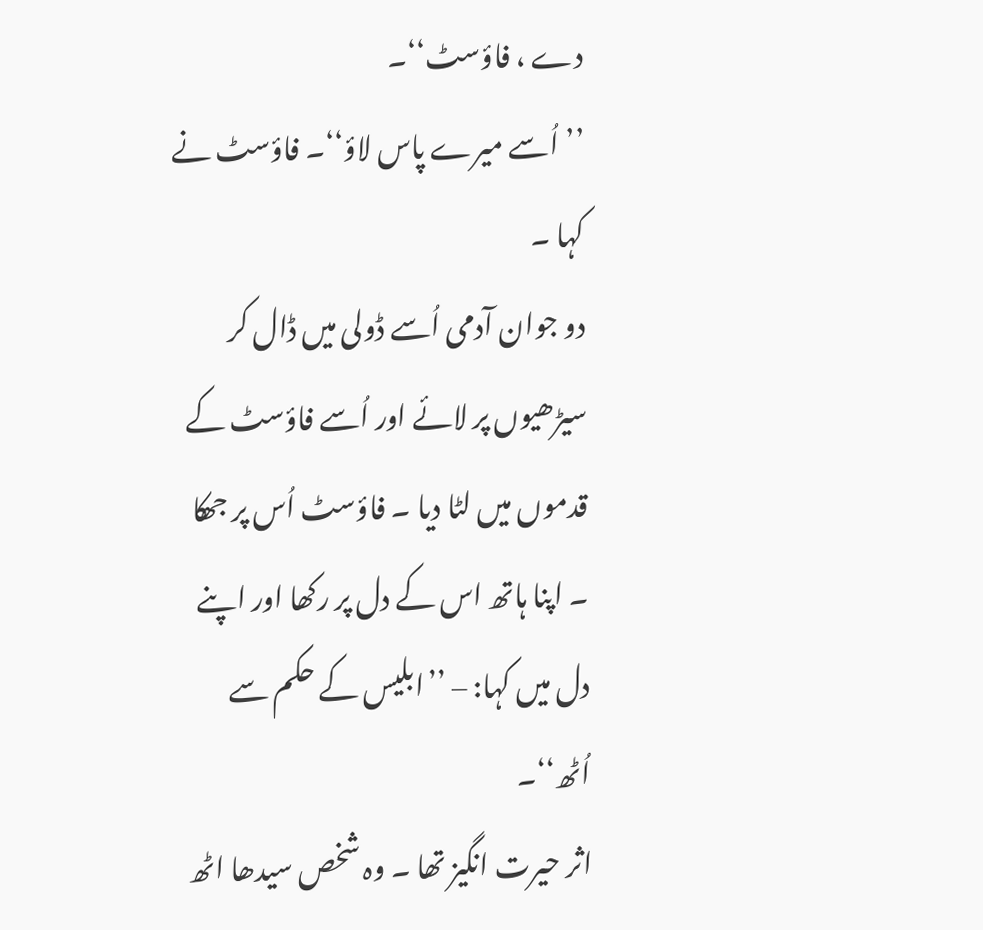دے ، فاؤسٹ‘‘۔
’’اُسے میرے پاس لاؤ‘‘۔ فاؤسٹ نے کہا ۔
دو جوان آدمی اُسے ڈولی میں ڈال کر سیڑھیوں پر لائے اور اُسے فاؤسٹ کے قدموں میں لٹا دیا ۔ فاؤسٹ اُس پر جھکا ۔ اپنا ہاتھ اس کے دل پر رکھا اور اپنے دل میں کہا: – ’’ابلیس کے حکم سے اُٹھ‘‘۔
اثر حیرت انگیز تھا ۔ وہ شخص سیدھا اٹھ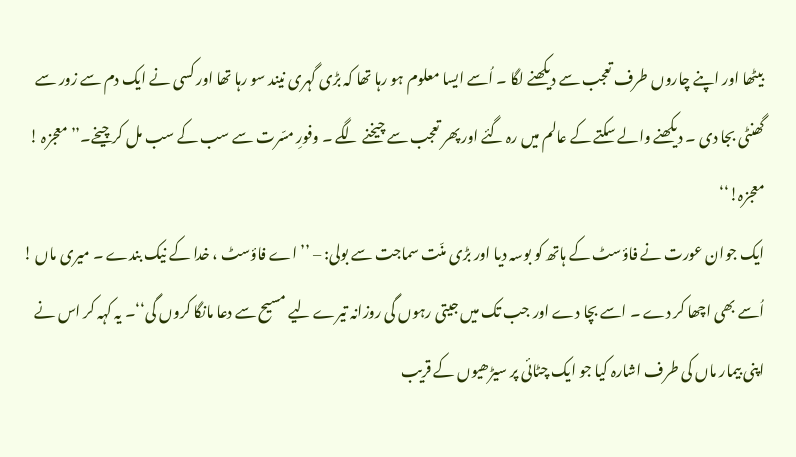بیٹھا اور اپنے چاروں طرف تعجب سے دیکھنے لگا ۔ اُسے ایسا معلوم ہو رہا تھا کہ بڑی گہری نیند سو رہا تھا اور کسی نے ایک دم سے زور سے گھنٹی بجا دی ۔ دیکھنے والے سکتے کے عالم میں رہ گئے اور پھر تعجب سے چیخنے لگے ۔ وفورِ مسّرت سے سب کے سب مل کر چیخے۔’’ معجزہ ! معجزہ!‘‘
ایک جوان عورت نے فاؤسٹ کے ہاتھ کو بوسہ دیا اور بڑی منّت سماجت سے بولی: – ’’اے فاؤسٹ ، خدا کے نیک بندے ۔ میری ماں ! اُسے بھی اچھا کر دے ۔ اسے بچا دے اور جب تک میں جیتی رہوں گی روزانہ تیرے لیے مسیح سے دعا مانگا کروں گی‘‘۔ یہ کہہ کر اس نے اپنی بیمار ماں کی طرف اشارہ کیا جو ایک چٹائی پر سیڑھیوں کے قریب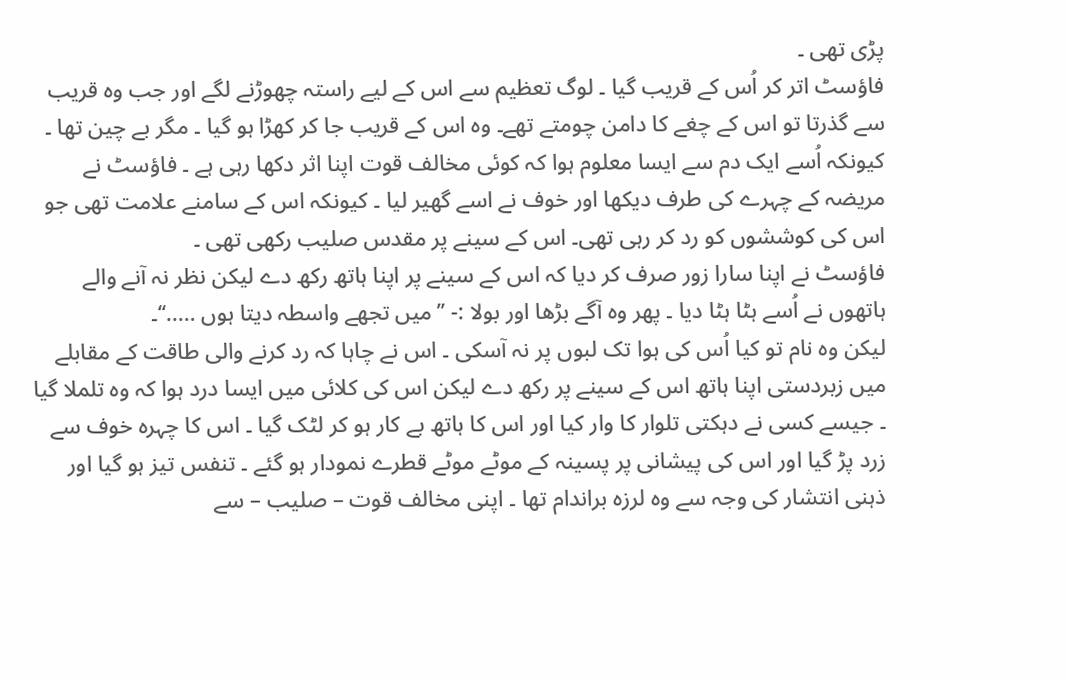پڑی تھی ۔
فاؤسٹ اتر کر اُس کے قریب گیا ۔ لوگ تعظیم سے اس کے لیے راستہ چھوڑنے لگے اور جب وہ قریب سے گذرتا تو اس کے چغے کا دامن چومتے تھے۔ وہ اس کے قریب جا کر کھڑا ہو گیا ۔ مگر بے چین تھا ۔ کیونکہ اُسے ایک دم سے ایسا معلوم ہوا کہ کوئی مخالف قوت اپنا اثر دکھا رہی ہے ۔ فاؤسٹ نے مریضہ کے چہرے کی طرف دیکھا اور خوف نے اسے گھیر لیا ۔ کیونکہ اس کے سامنے علامت تھی جو اس کی کوششوں کو رد کر رہی تھی۔ اس کے سینے پر مقدس صلیب رکھی تھی ۔
فاؤسٹ نے اپنا سارا زور صرف کر دیا کہ اس کے سینے پر اپنا ہاتھ رکھ دے لیکن نظر نہ آنے والے ہاتھوں نے اُسے ہٹا ہٹا دیا ۔ پھر وہ آگے بڑھا اور بولا :- ’’میں تجھے واسطہ دیتا ہوں …..‘‘۔
لیکن وہ نام تو کیا اُس کی ہوا تک لبوں پر نہ آسکی ۔ اس نے چاہا کہ رد کرنے والی طاقت کے مقابلے میں زبردستی اپنا ہاتھ اس کے سینے پر رکھ دے لیکن اس کی کلائی میں ایسا درد ہوا کہ وہ تلملا گیا ۔ جیسے کسی نے دہکتی تلوار کا وار کیا اور اس کا ہاتھ بے کار ہو کر لٹک گیا ۔ اس کا چہرہ خوف سے زرد پڑ گیا اور اس کی پیشانی پر پسینہ کے موٹے موٹے قطرے نمودار ہو گئے ۔ تنفس تیز ہو گیا اور ذہنی انتشار کی وجہ سے وہ لرزہ براندام تھا ۔ اپنی مخالف قوت – صلیب – سے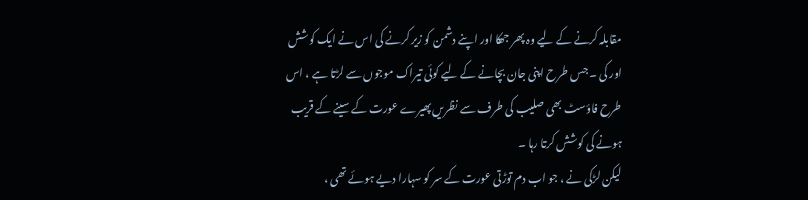مقابلہ کرنے کے لیے وہ پھر جھکا اور اپنے دشمن کو زیر کرنے کی اس نے ایک کوشش اور کی ۔ جس طرح اپنی جان بچانے کے لیے کوئی تیراک موجوں سے لڑتا ہے ، اس طرح فاؤسٹ بھی صلیب کی طرف سے نظریں پھیرے عورت کے سینے کے قریب ہونے کی کوشش کرتا رہا ۔
لیکن لڑکی نے ، جو اب دم توڑتی عورت کے سر کو سہارا دیے ہوئے تھی ،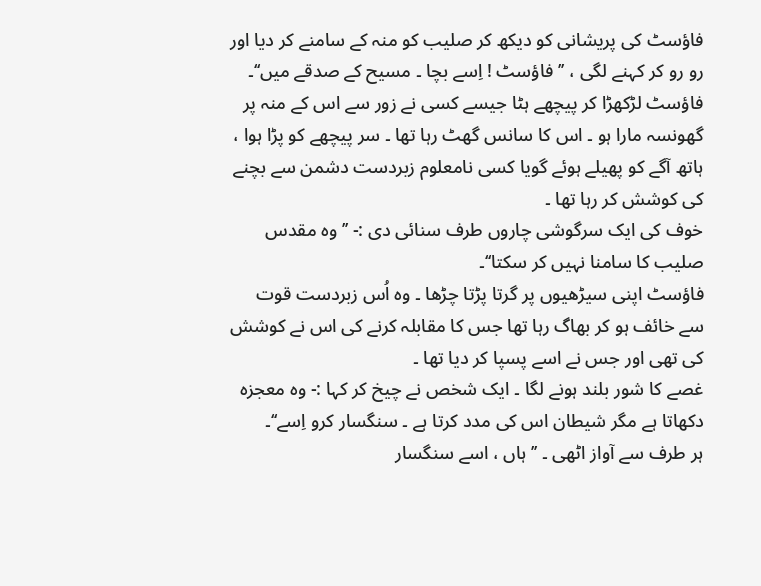فاؤسٹ کی پریشانی کو دیکھ کر صلیب کو منہ کے سامنے کر دیا اور رو رو کر کہنے لگی ، ’’فاؤسٹ ! اِسے بچا ۔ مسیح کے صدقے میں‘‘۔
فاؤسٹ لڑکھڑا کر پیچھے ہٹا جیسے کسی نے زور سے اس کے منہ پر گھونسہ مارا ہو ۔ اس کا سانس گھٹ رہا تھا ۔ سر پیچھے کو پڑا ہوا ، ہاتھ آگے کو پھیلے ہوئے گویا کسی نامعلوم زبردست دشمن سے بچنے کی کوشش کر رہا تھا ۔
خوف کی ایک سرگوشی چاروں طرف سنائی دی :- ’’وہ مقدس صلیب کا سامنا نہیں کر سکتا‘‘۔
فاؤسٹ اپنی سیڑھیوں پر گرتا پڑتا چڑھا ۔ وہ اُس زبردست قوت سے خائف ہو کر بھاگ رہا تھا جس کا مقابلہ کرنے کی اس نے کوشش کی تھی اور جس نے اسے پسپا کر دیا تھا ۔
غصے کا شور بلند ہونے لگا ۔ ایک شخص نے چیخ کر کہا :- وہ معجزہ دکھاتا ہے مگر شیطان اس کی مدد کرتا ہے ۔ سنگسار کرو اِسے‘‘۔
ہر طرف سے آواز اٹھی ۔ ’’ہاں ، اسے سنگسار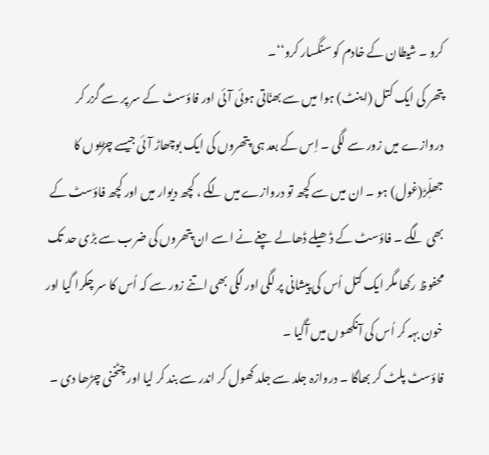کرو ۔ شیطان کے خادم کو سنگسار کرو‘‘۔
پتھر کی ایک کتل (اینٹ) ہوا میں سے بھنّاتی ہوئی آئی اور فاؤسٹ کے سر پر سے گزر کر دروازے میں زور سے لگی ۔ اِس کے بعد ہی پتھروں کی ایک بوچھاڑ آئی جیسے چڑیوں کا جھلِّڑ(غول) ہو ۔ ان میں سے کچھ تو دروازے میں لگے ، کچھ دیوار میں اور کچھ فاؤسٹ کے بھی لگے ۔ فاؤسٹ کے ڈھیلے ڈھالے چغے نے اسے ان پتھروں کی ضرب سے بڑی حد تک محفوظ رکھا مگر ایک کتل اُس کی پیشانی پر لگی اور لگی بھی اتنے زور سے کہ اُس کا سر چکرا گیا اور خون بہہ کر اُس کی آنکھوں میں آگیا ۔
فاؤسٹ پلٹ کر بھاگا ۔ دروازہ جلد سے جلد کھول کر اندر سے بند کر لیا اور چٹخنی چڑھا دی ۔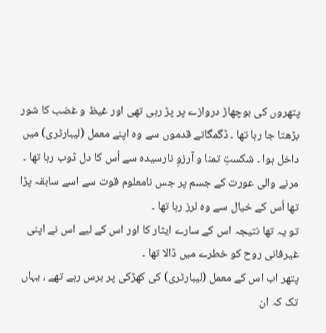پتھروں کی بوچھاڑ دروازے پر پڑ رہی تھی اور غیظ و غضب کا شور بڑھتا جا رہا تھا ۔ ڈگمگاتے قدموں سے وہ اپنے معمل (لیبارٹری) میں داخل ہوا ۔ شکستِ تمنا و آرزوِ نارسیدہ سے اُس کا دل ڈوب رہا تھا ۔ مرنے والی عورت کے جسم پر جس نامعلوم قوت سے اسے سابقہ پڑا تھا اُس کے خیال سے وہ لرز رہا تھا ۔
تو یہ تھا نتیجہ اس کے سارے ایثار کا اور اس کے لیے اس نے اپنی غیرفانی روح کو خطرے میں ڈالا تھا ۔
پتھر اب اس کے معمل (لیبارٹری) کی کھڑکی پر برس رہے تھے ، یہاں تک کہ ان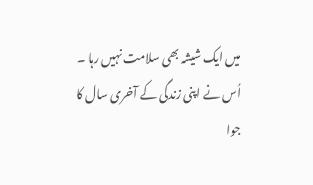میں ایک شیشہ بھی سلامت نہیں رہا ۔
اُس نے اپنی زندگی کے آخری سال کا جوا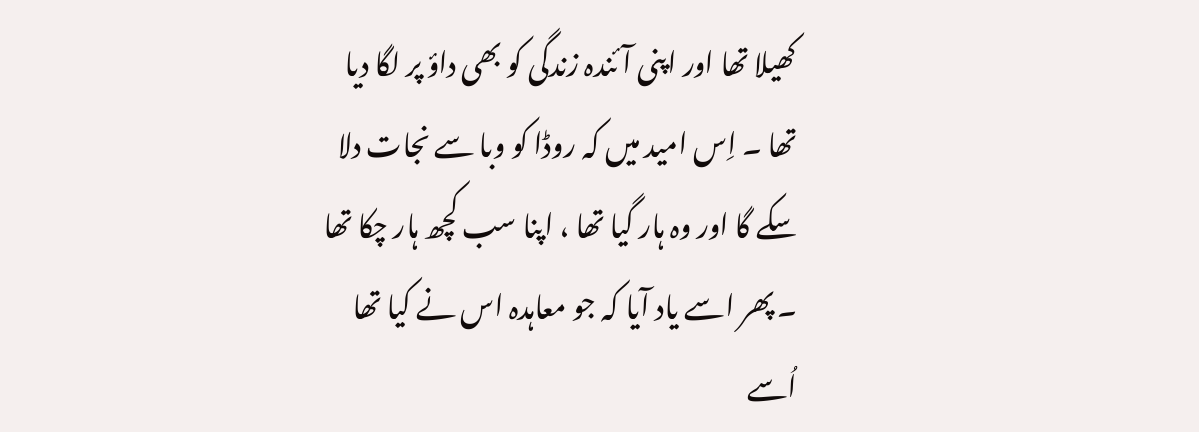کھیلا تھا اور اپنی آئندہ زندگی کو بھی داؤ پر لگا دیا تھا ۔ اِس امید میں کہ روڈا کو وبا سے نجات دلا سکے گا اور وہ ہار گیا تھا ، اپنا سب کچھ ہار چکا تھا ۔ پھر اسے یاد آیا کہ جو معاہدہ اس نے کیا تھا اُسے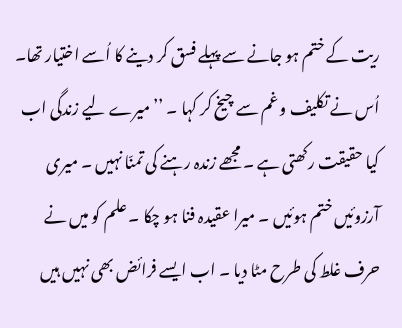ریت کے ختم ہو جانے سے پہلے فسق کر دینے کا اُسے اختیار تھا۔
اُس نے تکلیف و غم سے چیخ کر کہا ۔ ’’میرے لیے زندگی اب کیا حقیقت رکھتی ہے ۔ مجھے زندہ رہنے کی تمنّا نہیں ۔ میری آرزوئیں ختم ہوئیں ۔ میرا عقیدہ فنا ہو چکا ۔ علم کو میں نے حرف غلط کی طرح مٹا دیا ۔ اب ایسے فرائض بھی نہیں ہیں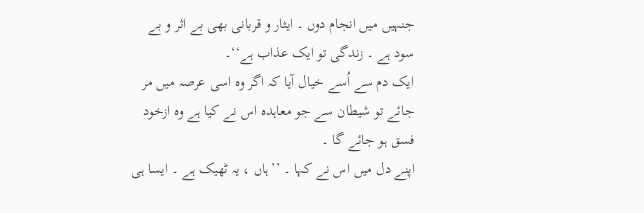جنہیں میں انجام دوں ۔ ایثار و قربانی بھی بے اثر و بے سود ہے ۔ زندگی تو ایک عذاب ہے‘‘۔
ایک دم سے اُسے خیال آیا کہ اگر وہ اسی عرصہ میں مر جائے تو شیطان سے جو معاہدہ اس نے کیا ہے وہ ازخود فسق ہو جائے گا ۔
اپنے دل میں اس نے کہا ۔ ’’ہاں ، یہ ٹھیک ہے ۔ ایسا ہی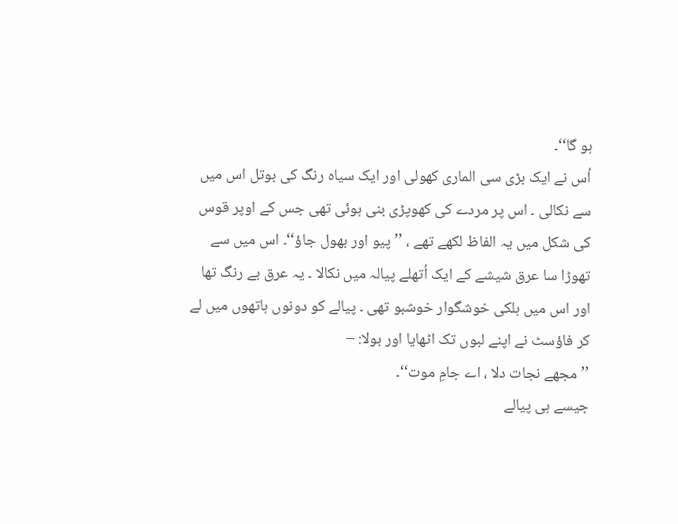ہو گا‘‘۔
اُس نے ایک بڑی سی الماری کھولی اور ایک سیاہ رنگ کی بوتل اس میں سے نکالی ۔ اس پر مردے کی کھوپڑی بنی ہوئی تھی جس کے اوپر قوس کی شکل میں یہ الفاظ لکھے تھے ، ’’پیو اور بھول جاؤ‘‘۔ اس میں سے تھوڑا سا عرق شیشے کے ایک اُتھلے پیالہ میں نکالا ۔ یہ عرق بے رنگ تھا اور اس میں ہلکی خوشگوار خوشبو تھی ۔ پیالے کو دونوں ہاتھوں میں لے کر فاؤسٹ نے اپنے لبوں تک اٹھایا اور بولا: –
’’مجھے نجات دلا ، اے جامِ موت‘‘۔
جیسے ہی پیالے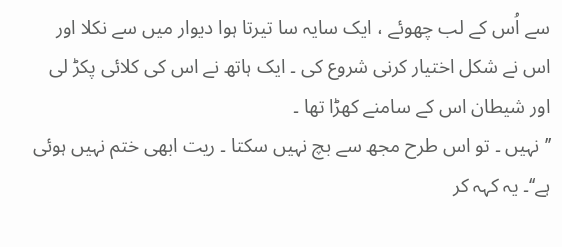سے اُس کے لب چھوئے ، ایک سایہ سا تیرتا ہوا دیوار میں سے نکلا اور اس نے شکل اختیار کرنی شروع کی ۔ ایک ہاتھ نے اس کی کلائی پکڑ لی اور شیطان اس کے سامنے کھڑا تھا ۔
’’نہیں ۔ تو اس طرح مجھ سے بچ نہیں سکتا ۔ ریت ابھی ختم نہیں ہوئی ہے‘‘۔ یہ کہہ کر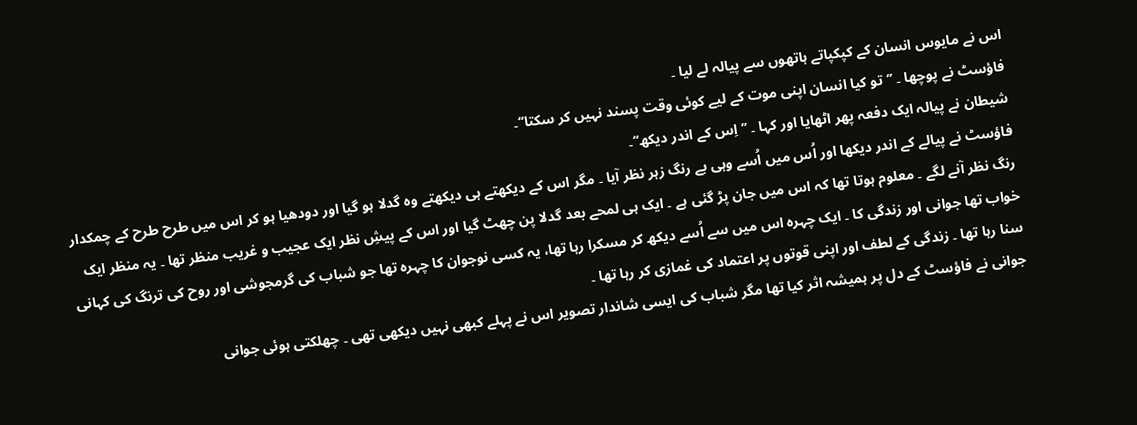اس نے مایوس انسان کے کپکپاتے ہاتھوں سے پیالہ لے لیا ۔
فاؤسٹ نے پوچھا ۔ ’’تو کیا انسان اپنی موت کے لیے کوئی وقت پسند نہیں کر سکتا‘‘۔
شیطان نے پیالہ ایک دفعہ پھر اٹھایا اور کہا ۔ ’’اِس کے اندر دیکھ‘‘۔
فاؤسٹ نے پیالے کے اندر دیکھا اور اُس میں اُسے وہی بے رنگ زہر نظر آیا ۔ مگر اس کے دیکھتے ہی دیکھتے وہ گدلا ہو گیا اور دودھیا ہو کر اس میں طرح طرح کے چمکدار رنگ نظر آنے لگے ۔ معلوم ہوتا تھا کہ اس میں جان پڑ گئی ہے ۔ ایک ہی لمحے بعد گدلا پن چھٹ گیا اور اس کے پیشِ نظر ایک عجیب و غریب منظر تھا ۔ یہ منظر ایک خواب تھا جوانی اور زندگی کا ۔ ایک چہرہ اس میں سے اُسے دیکھ کر مسکرا رہا تھا، یہ کسی نوجوان کا چہرہ تھا جو شباب کی گرمجوشی اور روح کی ترنگ کی کہانی سنا رہا تھا ۔ زندگی کے لطف اور اپنی قوتوں پر اعتماد کی غمازی کر رہا تھا ۔
جوانی نے فاؤسٹ کے دل پر ہمیشہ اثر کیا تھا مگر شباب کی ایسی شاندار تصویر اس نے پہلے کبھی نہیں دیکھی تھی ۔ چھلکتی ہوئی جوانی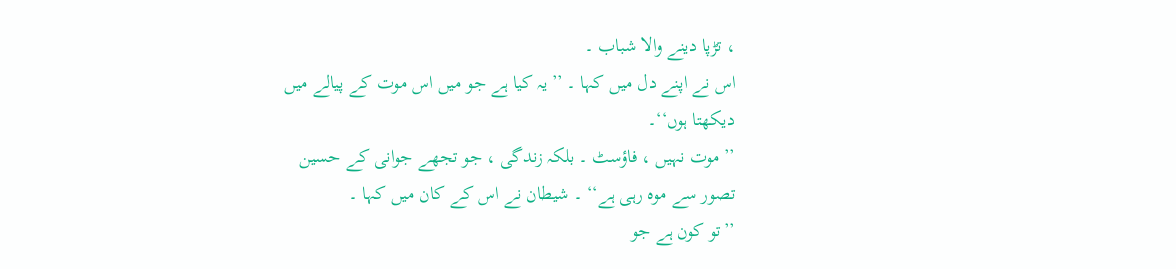، تڑپا دینے والا شباب ۔
اس نے اپنے دل میں کہا ۔ ’’یہ کیا ہے جو میں اس موت کے پیالے میں دیکھتا ہوں‘‘۔
’’موت نہیں ، فاؤسٹ ۔ بلکہ زندگی ، جو تجھے جوانی کے حسین تصور سے موہ رہی ہے‘‘ ۔ شیطان نے اس کے کان میں کہا ۔
’’تو کون ہے جو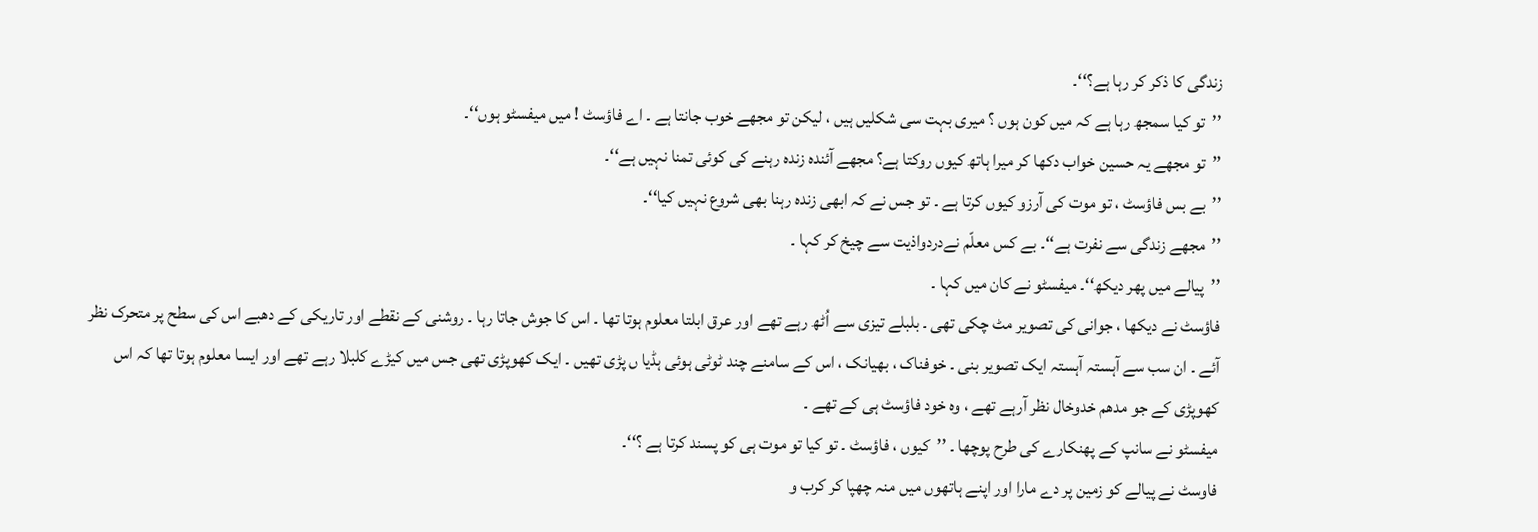زندگی کا ذکر کر رہا ہے؟‘‘۔
’’تو کیا سمجھ رہا ہے کہ میں کون ہوں ؟ میری بہت سی شکلیں ہیں ، لیکن تو مجھے خوب جانتا ہے ۔ اے فاؤسٹ ! میں میفسٹو ہوں‘‘۔
’’تو مجھے یہ حسین خواب دکھا کر میرا ہاتھ کیوں روکتا ہے؟ مجھے آئندہ زندہ رہنے کی کوئی تمنا نہیں ہے‘‘۔
’’بے بس فاؤسٹ ، تو موت کی آرزو کیوں کرتا ہے ۔ تو جس نے کہ ابھی زندہ رہنا بھی شروع نہیں کیا‘‘۔
’’مجھے زندگی سے نفرت ہے‘‘۔ بے کس معلّم نےدردواذیت سے چیخ کر کہا ۔
’’پیالے میں پھر دیکھ‘‘۔ میفسٹو نے کان میں کہا ۔
فاؤسٹ نے دیکھا ، جوانی کی تصویر مٹ چکی تھی ۔ بلبلے تیزی سے اُٹھ رہے تھے اور عرق ابلتا معلوم ہوتا تھا ۔ اس کا جوش جاتا رہا ۔ روشنی کے نقطے اور تاریکی کے دھبے اس کی سطح پر متحرک نظر آئے ۔ ان سب سے آہستہ آہستہ ایک تصویر بنی ۔ خوفناک ، بھیانک ، اس کے سامنے چند ٹوٹی ہوئی ہڈیا ں پڑی تھیں ۔ ایک کھوپڑی تھی جس میں کیڑے کلبلا رہے تھے اور ایسا معلوم ہوتا تھا کہ اس کھوپڑی کے جو مدھم خدوخال نظر آرہے تھے ، وہ خود فاؤسٹ ہی کے تھے ۔
میفسٹو نے سانپ کے پھنکارے کی طرح پوچھا ۔ ’’کیوں ، فاؤسٹ ۔ تو کیا تو موت ہی کو پسند کرتا ہے ؟‘‘۔
فاوسٹ نے پیالے کو زمین پر دے مارا اور اپنے ہاتھوں میں منہ چھپا کر کرب و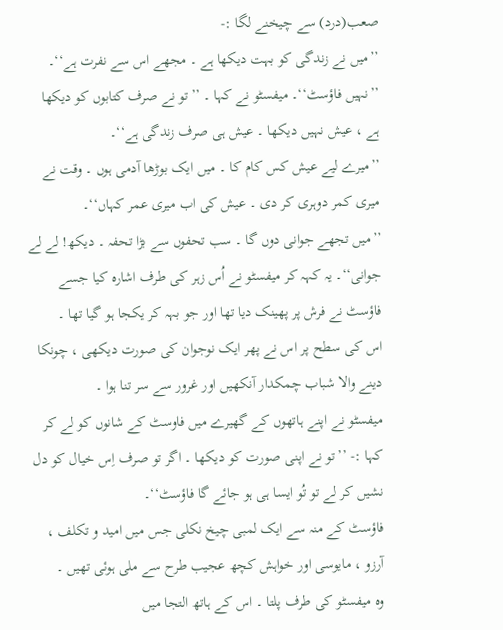صعب(درد) سے چیخنے لگا :-
’’میں نے زندگی کو بہت دیکھا ہے ۔ مجھے اس سے نفرت ہے‘‘۔
’’نہیں فاؤسٹ‘‘۔ میفسٹو نے کہا ۔ ’’تو نے صرف کتابوں کو دیکھا ہے ، عیش نہیں دیکھا ۔ عیش ہی صرف زندگی ہے‘‘۔
’’میرے لیے عیش کس کام کا ۔ میں ایک بوڑھا آدمی ہوں ۔ وقت نے میری کمر دوہری کر دی ۔ عیش کی اب میری عمر کہاں‘‘۔
’’میں تجھے جوانی دوں گا ۔ سب تحفوں سے بڑا تحفہ ۔ دیکھ! لے لے جوانی‘‘۔ یہ کہہ کر میفسٹو نے اُس زہر کی طرف اشارہ کیا جسے فاؤسٹ نے فرش پر پھینک دیا تھا اور جو بہہ کر یکجا ہو گیا تھا ۔
اس کی سطح پر اس نے پھر ایک نوجوان کی صورت دیکھی ، چونکا دینے والا شباب چمکدار آنکھیں اور غرور سے سر تنا ہوا ۔
میفسٹو نے اپنے ہاتھوں کے گھیرے میں فاوسٹ کے شانوں کو لے کر کہا :- ’’تو نے اپنی صورت کو دیکھا ۔ اگر تو صرف اِس خیال کو دل نشیں کر لے تو تُو ایسا ہی ہو جائے گا فاؤسٹ‘‘۔
فاؤسٹ کے منہ سے ایک لمبی چیخ نکلی جس میں امید و تکلف ، آرزو ، مایوسی اور خواہش کچھ عجیب طرح سے ملی ہوئی تھیں ۔
وہ میفسٹو کی طرف پلتا ۔ اس کے ہاتھ التجا میں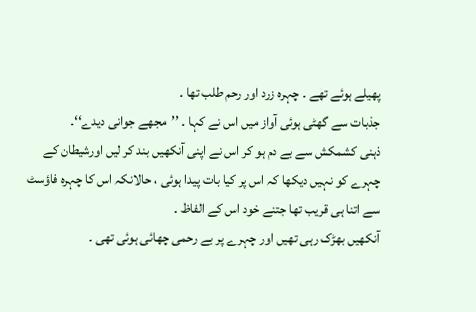پھیلے ہوئے تھے ۔ چہرہ زرد اور رحم طلب تھا ۔
جذبات سے گھٹی ہوئی آواز میں اس نے کہا ۔ ’’مجھے جوانی دیدے‘‘۔
ذہنی کشمکش سے بے دم ہو کر اس نے اپنی آنکھیں بند کر لیں اورشیطان کے چہرے کو نہیں دیکھا کہ اس پر کیا بات پیدا ہوئی ، حالانکہ اس کا چہرہ فاؤسٹ سے اتنا ہی قریب تھا جتنے خود اس کے الفاظ ۔
آنکھیں بھڑک رہی تھیں اور چہرے پر بے رحمی چھائی ہوئی تھی ۔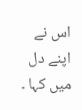اس نے اپنے دل میں کہا ۔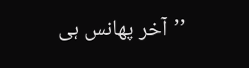’’آخر پھانس ہی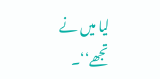لیا میں نے تجھے‘‘۔